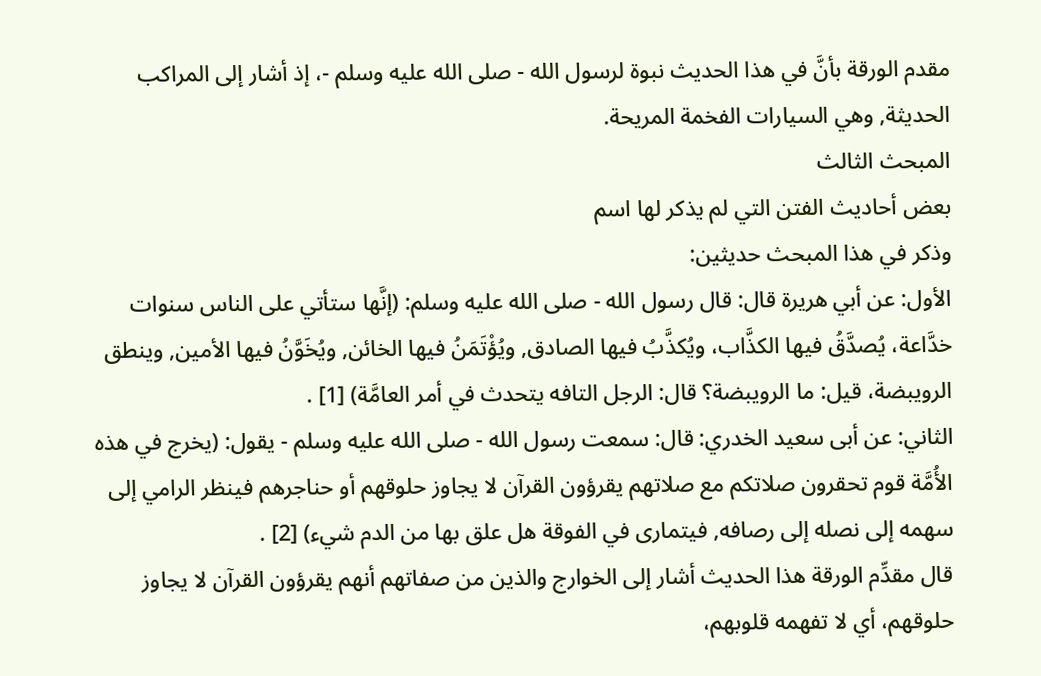مقدم الورقة بأنَّ في هذا الحديث نبوة لرسول الله - صلى الله عليه وسلم -، إذ أشار إلى المراكب الحديثة, وهي السيارات الفخمة المريحة.
المبحث الثالث
بعض أحاديث الفتن التي لم يذكر لها اسم
وذكر في هذا المبحث حديثين:
الأول: عن أبي هريرة قال: قال رسول الله - صلى الله عليه وسلم: (إنَّها ستأتي على الناس سنوات خدَّاعة، يُصدَّقُ فيها الكذَّاب، ويُكذَّبُ فيها الصادق, ويُؤْتَمَنُ فيها الخائن, ويُخَوَّنُ فيها الأمين, وينطق الرويبضة، قيل: ما الرويبضة؟ قال: الرجل التافه يتحدث في أمر العامَّة) [1] .
الثاني: عن أبى سعيد الخدري: قال: سمعت رسول الله - صلى الله عليه وسلم - يقول: (يخرج في هذه الأُمَّة قوم تحقرون صلاتكم مع صلاتهم يقرؤون القرآن لا يجاوز حلوقهم أو حناجرهم فينظر الرامي إلى سهمه إلى نصله إلى رصافه, فيتمارى في الفوقة هل علق بها من الدم شيء) [2] .
قال مقدِّم الورقة هذا الحديث أشار إلى الخوارج والذين من صفاتهم أنهم يقرؤون القرآن لا يجاوز حلوقهم، أي لا تفهمه قلوبهم،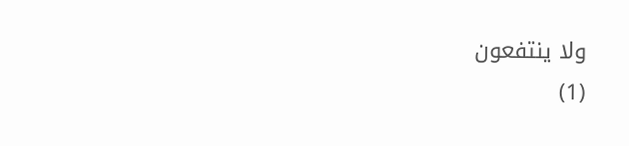ولا ينتفعون
(1)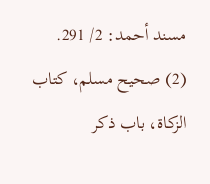مسند أحمد: 2/ 291.
(2) صحيح مسلم، كتاب الزكاة، باب ذكر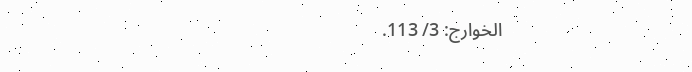الخوارج: 3/ 113.